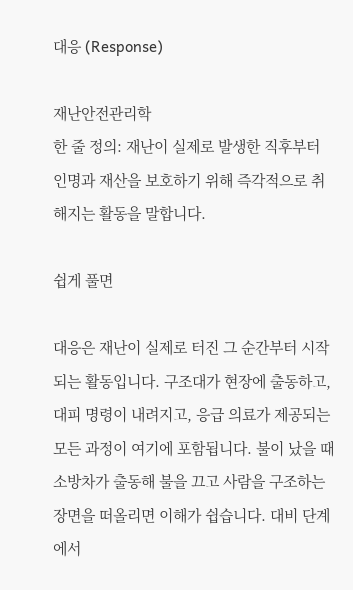대응 (Response)

재난안전관리학
한 줄 정의: 재난이 실제로 발생한 직후부터 인명과 재산을 보호하기 위해 즉각적으로 취해지는 활동을 말합니다.

쉽게 풀면

대응은 재난이 실제로 터진 그 순간부터 시작되는 활동입니다. 구조대가 현장에 출동하고, 대피 명령이 내려지고, 응급 의료가 제공되는 모든 과정이 여기에 포함됩니다. 불이 났을 때 소방차가 출동해 불을 끄고 사람을 구조하는 장면을 떠올리면 이해가 쉽습니다. 대비 단계에서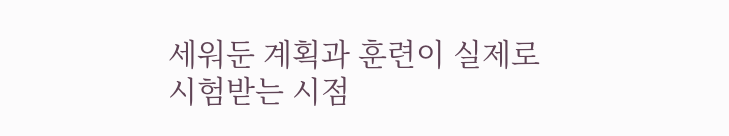세워둔 계획과 훈련이 실제로 시험받는 시점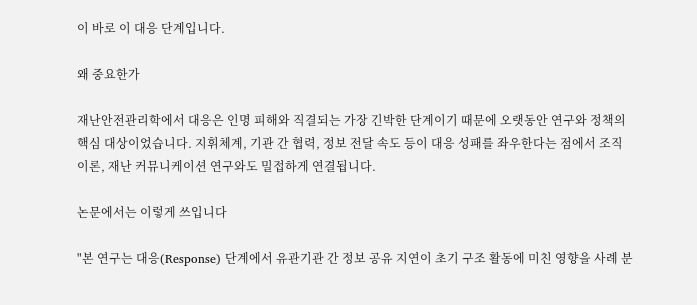이 바로 이 대응 단계입니다.

왜 중요한가

재난안전관리학에서 대응은 인명 피해와 직결되는 가장 긴박한 단계이기 때문에 오랫동안 연구와 정책의 핵심 대상이었습니다. 지휘체계, 기관 간 협력, 정보 전달 속도 등이 대응 성패를 좌우한다는 점에서 조직 이론, 재난 커뮤니케이션 연구와도 밀접하게 연결됩니다.

논문에서는 이렇게 쓰입니다

"본 연구는 대응(Response) 단계에서 유관기관 간 정보 공유 지연이 초기 구조 활동에 미친 영향을 사례 분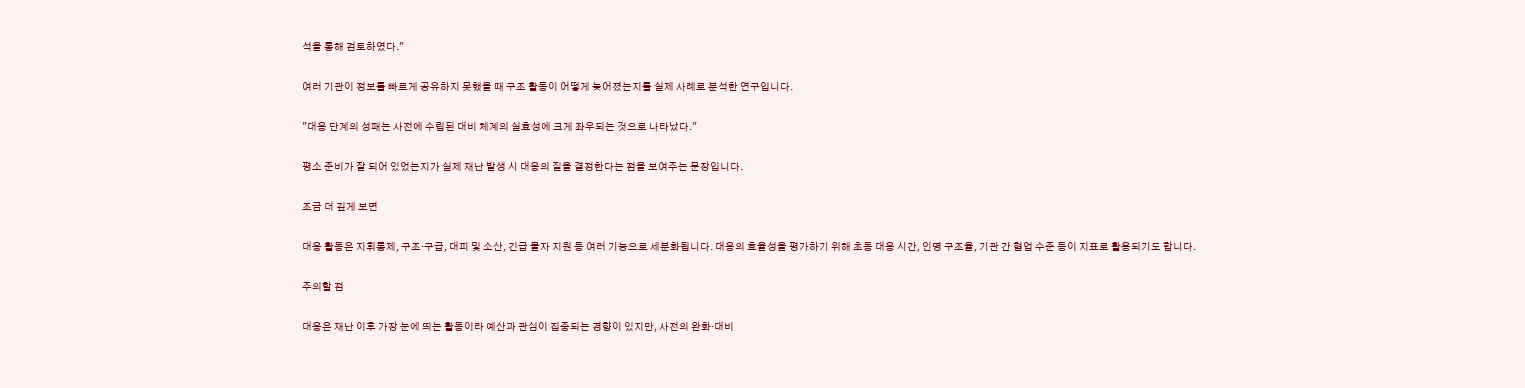석을 통해 검토하였다."

여러 기관이 정보를 빠르게 공유하지 못했을 때 구조 활동이 어떻게 늦어졌는지를 실제 사례로 분석한 연구입니다.

"대응 단계의 성패는 사전에 수립된 대비 체계의 실효성에 크게 좌우되는 것으로 나타났다."

평소 준비가 잘 되어 있었는지가 실제 재난 발생 시 대응의 질을 결정한다는 점을 보여주는 문장입니다.

조금 더 깊게 보면

대응 활동은 지휘통제, 구조·구급, 대피 및 소산, 긴급 물자 지원 등 여러 기능으로 세분화됩니다. 대응의 효율성을 평가하기 위해 초동 대응 시간, 인명 구조율, 기관 간 협업 수준 등이 지표로 활용되기도 합니다.

주의할 점

대응은 재난 이후 가장 눈에 띄는 활동이라 예산과 관심이 집중되는 경향이 있지만, 사전의 완화·대비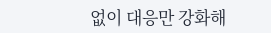없이 대응만 강화해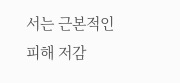서는 근본적인 피해 저감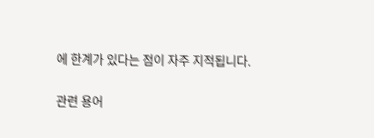에 한계가 있다는 점이 자주 지적됩니다.

관련 용어